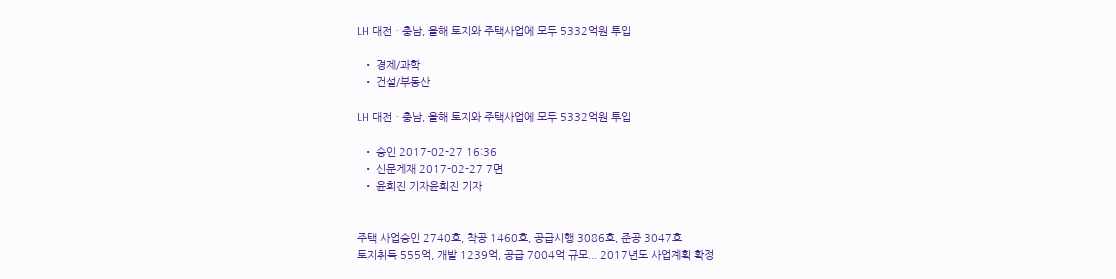LH 대전ㆍ충남, 올해 토지와 주택사업에 모두 5332억원 투입

  • 경제/과학
  • 건설/부동산

LH 대전ㆍ충남, 올해 토지와 주택사업에 모두 5332억원 투입

  • 승인 2017-02-27 16:36
  • 신문게재 2017-02-27 7면
  • 윤희진 기자윤희진 기자


주택 사업승인 2740호, 착공 1460호, 공급시행 3086호, 준공 3047호
토지취득 555억, 개발 1239억, 공급 7004억 규모... 2017년도 사업계획 확정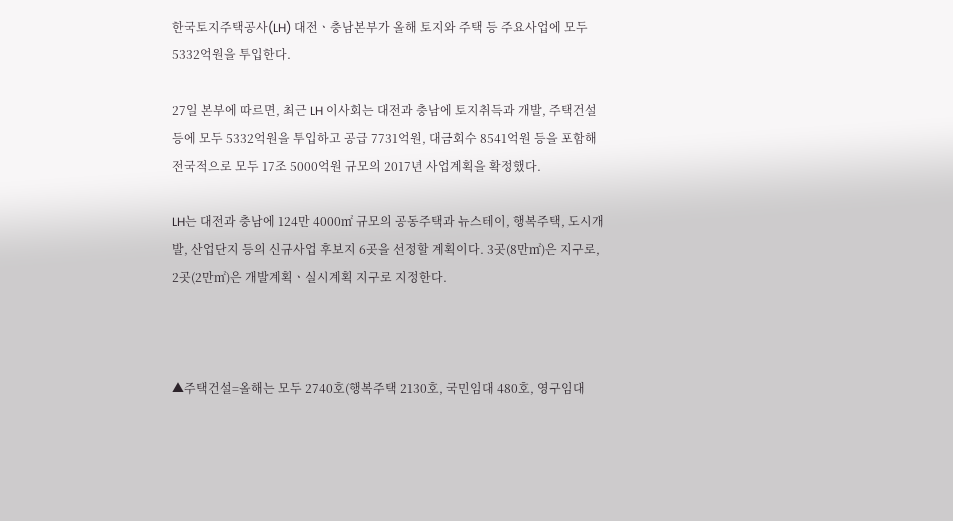한국토지주택공사(LH) 대전ㆍ충남본부가 올해 토지와 주택 등 주요사업에 모두 5332억원을 투입한다.

27일 본부에 따르면, 최근 LH 이사회는 대전과 충남에 토지취득과 개발, 주택건설 등에 모두 5332억원을 투입하고 공급 7731억원, 대금회수 8541억원 등을 포함해 전국적으로 모두 17조 5000억원 규모의 2017년 사업계획을 확정했다.

LH는 대전과 충남에 124만 4000㎡ 규모의 공동주택과 뉴스테이, 행복주택, 도시개발, 산업단지 등의 신규사업 후보지 6곳을 선정할 계획이다. 3곳(8만㎡)은 지구로, 2곳(2만㎡)은 개발계획ㆍ실시계획 지구로 지정한다.



▲주택건설=올해는 모두 2740호(행복주택 2130호, 국민임대 480호, 영구임대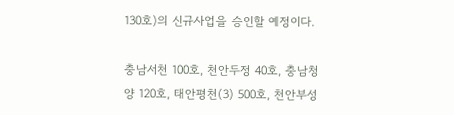130호)의 신규사업을 승인할 예정이다.

충남서천 100호, 천안두정 40호, 충남청양 120호, 태안평천(3) 500호, 천안부성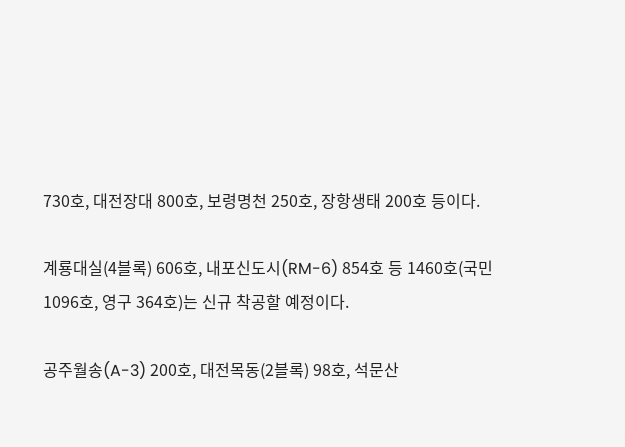730호, 대전장대 800호, 보령명천 250호, 장항생태 200호 등이다.

계룡대실(4블록) 606호, 내포신도시(RM-6) 854호 등 1460호(국민 1096호, 영구 364호)는 신규 착공할 예정이다.

공주월송(A-3) 200호, 대전목동(2블록) 98호, 석문산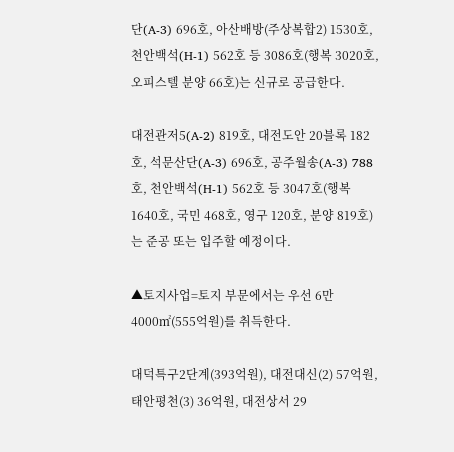단(A-3) 696호, 아산배방(주상복합2) 1530호, 천안백석(H-1) 562호 등 3086호(행복 3020호, 오피스텔 분양 66호)는 신규로 공급한다.

대전관저5(A-2) 819호, 대전도안 20블록 182호, 석문산단(A-3) 696호, 공주월송(A-3) 788호, 천안백석(H-1) 562호 등 3047호(행복 1640호, 국민 468호, 영구 120호, 분양 819호)는 준공 또는 입주할 예정이다.

▲토지사업=토지 부문에서는 우선 6만 4000㎡(555억원)를 취득한다.

대덕특구2단계(393억원), 대전대신(2) 57억원, 태안평천(3) 36억원, 대전상서 29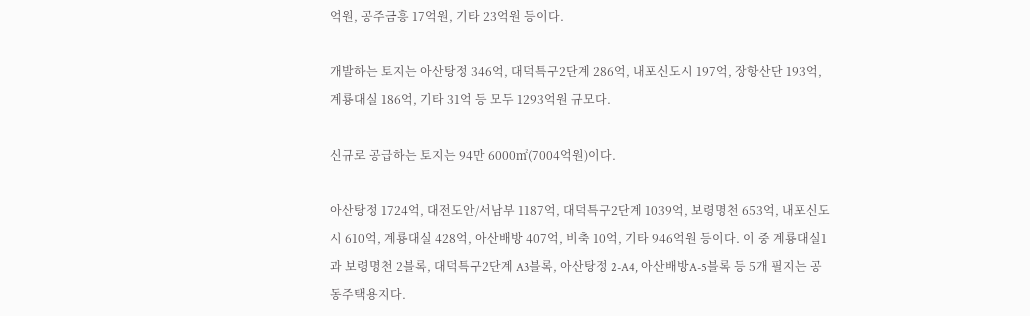억원, 공주금흥 17억원, 기타 23억원 등이다.

개발하는 토지는 아산탕정 346억, 대덕특구2단계 286억, 내포신도시 197억, 장항산단 193억, 계룡대실 186억, 기타 31억 등 모두 1293억원 규모다.

신규로 공급하는 토지는 94만 6000㎡(7004억원)이다.

아산탕정 1724억, 대전도안/서남부 1187억, 대덕특구2단계 1039억, 보령명천 653억, 내포신도시 610억, 계룡대실 428억, 아산배방 407억, 비축 10억, 기타 946억원 등이다. 이 중 계룡대실1과 보령명천 2블록, 대덕특구2단계 A3블록, 아산탕정 2-A4, 아산배방A-5블록 등 5개 필지는 공동주택용지다.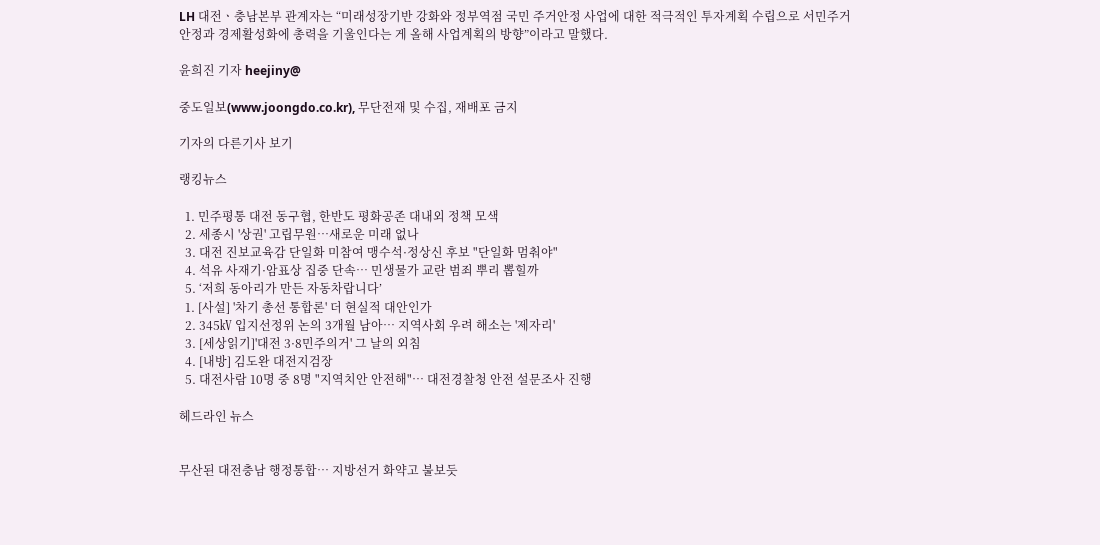LH 대전ㆍ충남본부 관계자는 “미래성장기반 강화와 정부역점 국민 주거안정 사업에 대한 적극적인 투자계획 수립으로 서민주거안정과 경제활성화에 총력을 기울인다는 게 올해 사업계획의 방향”이라고 말했다.

윤희진 기자 heejiny@

중도일보(www.joongdo.co.kr), 무단전재 및 수집, 재배포 금지

기자의 다른기사 보기

랭킹뉴스

  1. 민주평통 대전 동구협, 한반도 평화공존 대내외 정책 모색
  2. 세종시 '상권' 고립무원…새로운 미래 없나
  3. 대전 진보교육감 단일화 미참여 맹수석·정상신 후보 "단일화 멈춰야"
  4. 석유 사재기·암표상 집중 단속… 민생물가 교란 범죄 뿌리 뽑힐까
  5. ‘저희 동아리가 만든 자동차랍니다’
  1. [사설] '차기 총선 통합론' 더 현실적 대안인가
  2. 345㎸ 입지선정위 논의 3개월 남아… 지역사회 우려 해소는 '제자리'
  3. [세상읽기]'대전 3·8민주의거' 그 날의 외침
  4. [내방] 김도완 대전지검장
  5. 대전사람 10명 중 8명 "지역치안 안전해"… 대전경찰청 안전 설문조사 진행

헤드라인 뉴스


무산된 대전충남 행정통합… 지방선거 화약고 불보듯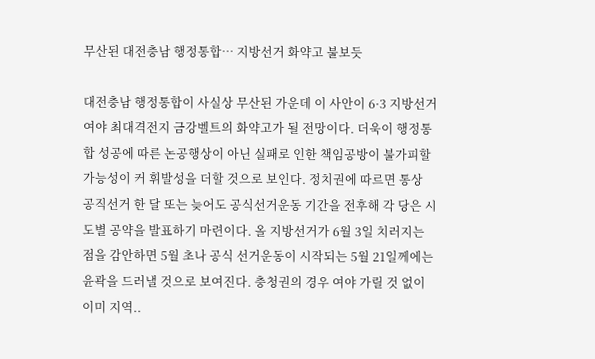무산된 대전충남 행정통합… 지방선거 화약고 불보듯

대전충남 행정통합이 사실상 무산된 가운데 이 사안이 6·3 지방선거 여야 최대격전지 금강벨트의 화약고가 될 전망이다. 더욱이 행정통합 성공에 따른 논공행상이 아닌 실패로 인한 책임공방이 불가피할 가능성이 커 휘발성을 더할 것으로 보인다. 정치권에 따르면 통상 공직선거 한 달 또는 늦어도 공식선거운동 기간을 전후해 각 당은 시도별 공약을 발표하기 마련이다. 올 지방선거가 6월 3일 치러지는 점을 감안하면 5월 초나 공식 선거운동이 시작되는 5월 21일께에는 윤곽을 드러낼 것으로 보여진다. 충청권의 경우 여야 가릴 것 없이 이미 지역..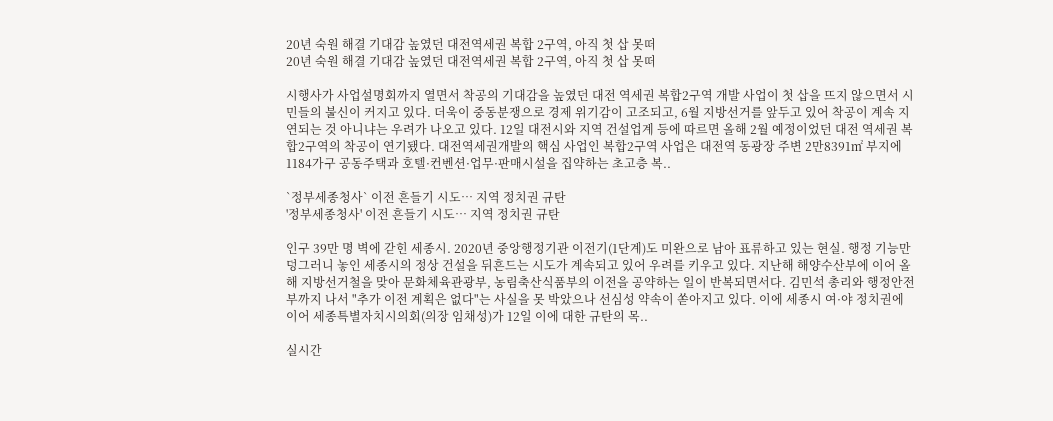20년 숙원 해결 기대감 높였던 대전역세권 복합 2구역, 아직 첫 삽 못떠
20년 숙원 해결 기대감 높였던 대전역세권 복합 2구역, 아직 첫 삽 못떠

시행사가 사업설명회까지 열면서 착공의 기대감을 높였던 대전 역세권 복합2구역 개발 사업이 첫 삽을 뜨지 않으면서 시민들의 불신이 커지고 있다. 더욱이 중동분쟁으로 경제 위기감이 고조되고, 6월 지방선거를 앞두고 있어 착공이 계속 지연되는 것 아니냐는 우려가 나오고 있다. 12일 대전시와 지역 건설업계 등에 따르면 올해 2월 예정이었던 대전 역세권 복합2구역의 착공이 연기됐다. 대전역세권개발의 핵심 사업인 복합2구역 사업은 대전역 동광장 주변 2만8391㎡ 부지에 1184가구 공동주택과 호텔·컨벤션·업무·판매시설을 집약하는 초고층 복..

`정부세종청사` 이전 흔들기 시도… 지역 정치권 규탄
'정부세종청사' 이전 흔들기 시도… 지역 정치권 규탄

인구 39만 명 벽에 갇힌 세종시. 2020년 중앙행정기관 이전기(1단계)도 미완으로 남아 표류하고 있는 현실. 행정 기능만 덩그러니 놓인 세종시의 정상 건설을 뒤흔드는 시도가 계속되고 있어 우려를 키우고 있다. 지난해 해양수산부에 이어 올해 지방선거철을 맞아 문화체육관광부, 농림축산식품부의 이전을 공약하는 일이 반복되면서다. 김민석 총리와 행정안전부까지 나서 "추가 이전 계획은 없다"는 사실을 못 박았으나 선심성 약속이 쏟아지고 있다. 이에 세종시 여·야 정치권에 이어 세종특별자치시의회(의장 임채성)가 12일 이에 대한 규탄의 목..

실시간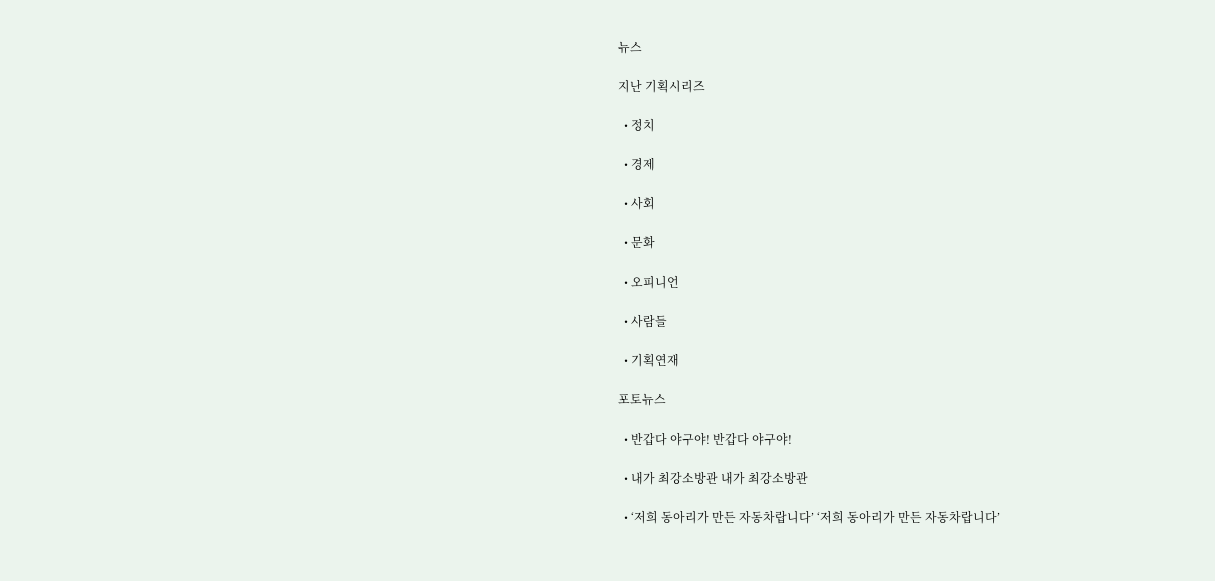뉴스

지난 기획시리즈

  • 정치

  • 경제

  • 사회

  • 문화

  • 오피니언

  • 사람들

  • 기획연재

포토뉴스

  • 반갑다 야구야! 반갑다 야구야!

  • 내가 최강소방관 내가 최강소방관

  • ‘저희 동아리가 만든 자동차랍니다’ ‘저희 동아리가 만든 자동차랍니다’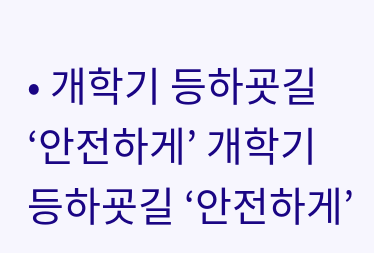• 개학기 등하굣길 ‘안전하게’ 개학기 등하굣길 ‘안전하게’